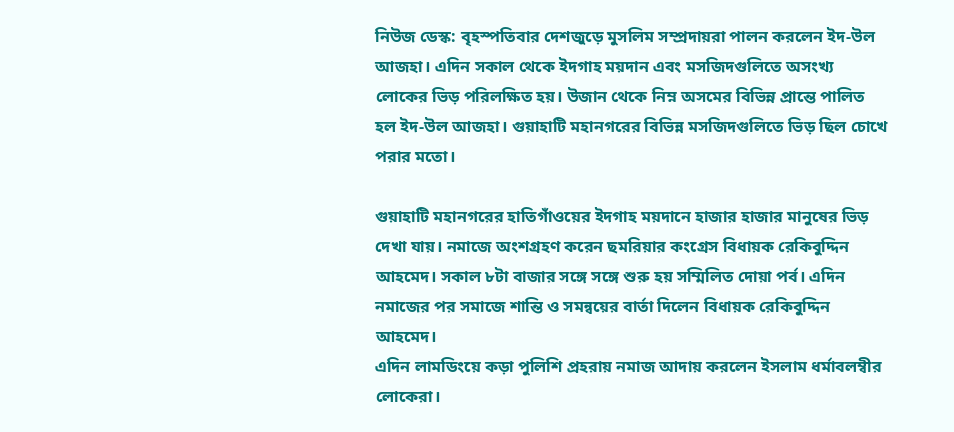নিউজ ডেস্ক: বৃহস্পতিবার দেশজুড়ে মুসলিম সম্প্রদায়রা পালন করলেন ইদ-উল আজহা। এদিন সকাল থেকে ইদগাহ ময়দান এবং মসজিদগুলিতে অসংখ্য লোকের ভিড় পরিলক্ষিত হয়। উজান থেকে নিম্ন অসমের বিভিন্ন প্রান্তে পালিত হল ইদ-উল আজহা। গুয়াহাটি মহানগরের বিভিন্ন মসজিদগুলিতে ভিড় ছিল চোখে পরার মতো।

গুয়াহাটি মহানগরের হাতিগাঁওয়ের ইদগাহ ময়দানে হাজার হাজার মানুষের ভিড় দেখা যায়। নমাজে অংশগ্রহণ করেন ছমরিয়ার কংগ্রেস বিধায়ক রেকিবুদ্দিন আহমেদ। সকাল ৮টা বাজার সঙ্গে সঙ্গে শুরু হয় সম্মিলিত দোয়া পর্ব। এদিন নমাজের পর সমাজে শান্তি ও সমন্বয়ের বার্তা দিলেন বিধায়ক রেকিবুদ্দিন আহমেদ।
এদিন লামডিংয়ে কড়া পুলিশি প্রহরায় নমাজ আদায় করলেন ইসলাম ধর্মাবলম্বীর লোকেরা।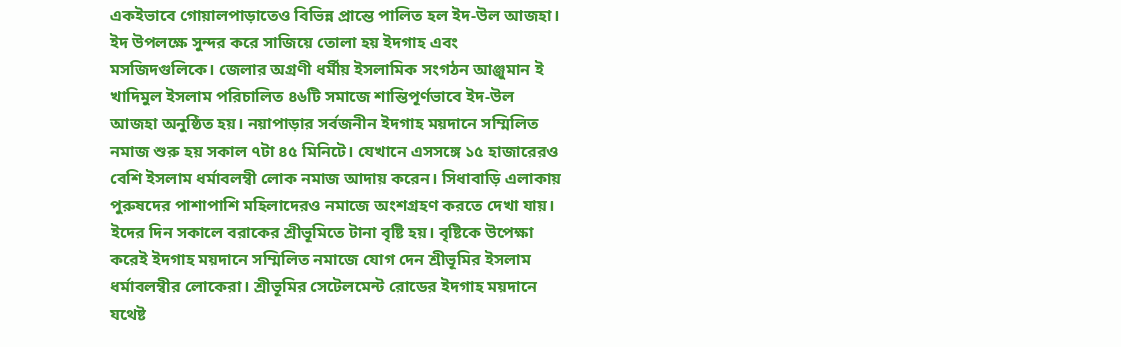একইভাবে গোয়ালপাড়াতেও বিভিন্ন প্রান্তে পালিত হল ইদ-উল আজহা। ইদ উপলক্ষে সুন্দর করে সাজিয়ে তোলা হয় ইদগাহ এবং মসজিদগুলিকে। জেলার অগ্রণী ধর্মীয় ইসলামিক সংগঠন আঞ্জুমান ই খাদিমুল ইসলাম পরিচালিত ৪৬টি সমাজে শান্তিপূর্ণভাবে ইদ-উল আজহা অনুষ্ঠিত হয়। নয়াপাড়ার সর্বজনীন ইদগাহ ময়দানে সম্মিলিত নমাজ শুরু হয় সকাল ৭টা ৪৫ মিনিটে। যেখানে এসসঙ্গে ১৫ হাজারেরও বেশি ইসলাম ধর্মাবলম্বী লোক নমাজ আদায় করেন। সিধাবাড়ি এলাকায় পুরুষদের পাশাপাশি মহিলাদেরও নমাজে অংশগ্রহণ করতে দেখা যায়।
ইদের দিন সকালে বরাকের শ্রীভূমিতে টানা বৃষ্টি হয়। বৃষ্টিকে উপেক্ষা করেই ইদগাহ ময়দানে সম্মিলিত নমাজে যোগ দেন শ্রীভূমির ইসলাম ধর্মাবলম্বীর লোকেরা। শ্রীভূমির সেটেলমেন্ট রোডের ইদগাহ ময়দানে যথেষ্ট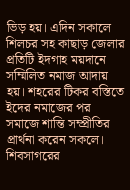ভিড় হয়। এদিন সকালে শিলচর সহ কাছাড় জেলার প্রতিটি ইদগাহ ময়দানে সম্মিলিত নমাজ আদায় হয়। শহরের টিকর বস্তিতে ইদের নমাজের পর সমাজে শান্তি সম্প্রীতির প্রার্থনা করেন সকলে।
শিবসাগরের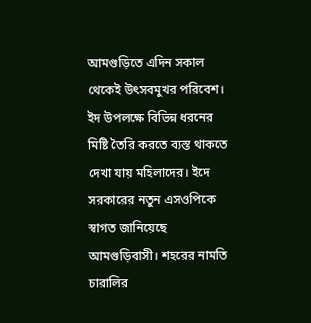আমগুড়িতে এদিন সকাল থেকেই উৎসবমুখর পরিবেশ। ইদ উপলক্ষে বিভিন্ন ধরনের মিষ্টি তৈরি করতে ব্যস্ত থাকতে দেখা যায় মহিলাদের। ইদে সরকারের নতুন এসওপিকে স্বাগত জানিয়েছে আমগুড়িবাসী। শহরের নামতি চারালির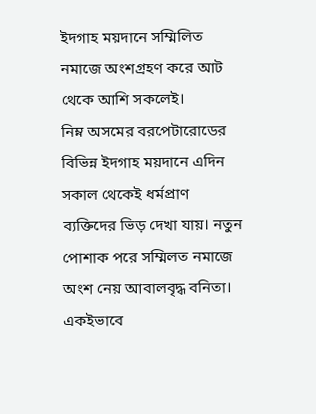ইদগাহ ময়দানে সম্মিলিত নমাজে অংশগ্রহণ করে আট থেকে আশি সকলেই।
নিম্ন অসমের বরপেটারোডের বিভিন্ন ইদগাহ ময়দানে এদিন সকাল থেকেই ধর্মপ্রাণ ব্যক্তিদের ভিড় দেখা যায়। নতুন পোশাক পরে সম্মিলত নমাজে অংশ নেয় আবালবৃদ্ধ বনিতা। একইভাবে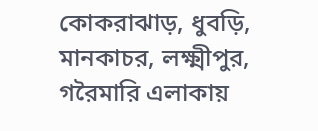কোকরাঝাড়, ধুবড়ি, মানকাচর, লক্ষ্মীপুর, গরৈমারি এলাকায়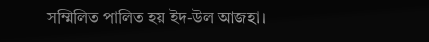সম্মিলিত পালিত হয় ইদ-উল আজহা।